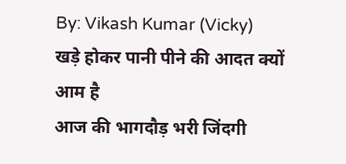By: Vikash Kumar (Vicky)
खड़े होकर पानी पीने की आदत क्यों आम है
आज की भागदौड़ भरी जिंदगी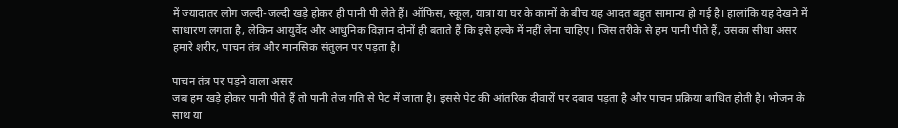में ज्यादातर लोग जल्दी-जल्दी खड़े होकर ही पानी पी लेते हैं। ऑफिस, स्कूल, यात्रा या घर के कामों के बीच यह आदत बहुत सामान्य हो गई है। हालांकि यह देखने में साधारण लगता है, लेकिन आयुर्वेद और आधुनिक विज्ञान दोनों ही बताते हैं कि इसे हल्के में नहीं लेना चाहिए। जिस तरीके से हम पानी पीते हैं, उसका सीधा असर हमारे शरीर, पाचन तंत्र और मानसिक संतुलन पर पड़ता है।

पाचन तंत्र पर पड़ने वाला असर
जब हम खड़े होकर पानी पीते हैं तो पानी तेज गति से पेट में जाता है। इससे पेट की आंतरिक दीवारों पर दबाव पड़ता है और पाचन प्रक्रिया बाधित होती है। भोजन के साथ या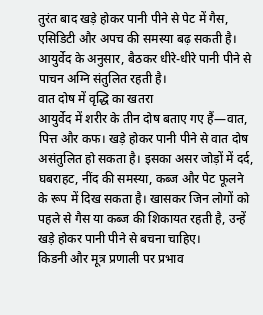तुरंत बाद खड़े होकर पानी पीने से पेट में गैस, एसिडिटी और अपच की समस्या बढ़ सकती है। आयुर्वेद के अनुसार, बैठकर धीरे-धीरे पानी पीने से पाचन अग्नि संतुलित रहती है।
वात दोष में वृद्धि का खतरा
आयुर्वेद में शरीर के तीन दोष बताए गए हैं—वात, पित्त और कफ। खड़े होकर पानी पीने से वात दोष असंतुलित हो सकता है। इसका असर जोड़ों में दर्द, घबराहट, नींद की समस्या, कब्ज और पेट फूलने के रूप में दिख सकता है। खासकर जिन लोगों को पहले से गैस या कब्ज की शिकायत रहती है, उन्हें खड़े होकर पानी पीने से बचना चाहिए।
किडनी और मूत्र प्रणाली पर प्रभाव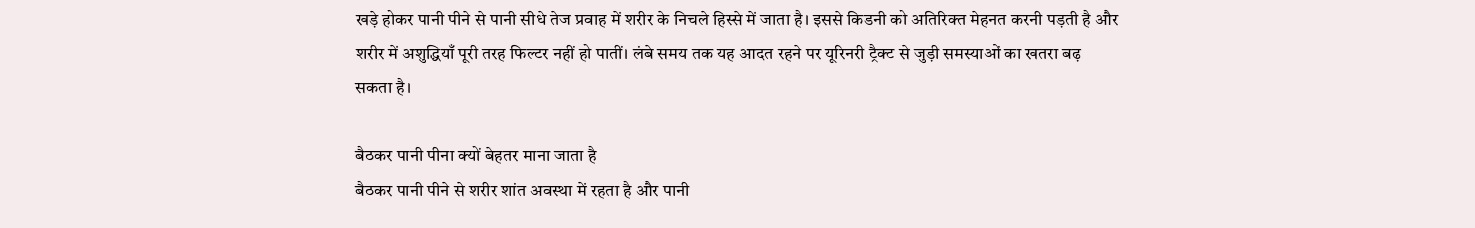खड़े होकर पानी पीने से पानी सीधे तेज प्रवाह में शरीर के निचले हिस्से में जाता है। इससे किडनी को अतिरिक्त मेहनत करनी पड़ती है और शरीर में अशुद्धियाँ पूरी तरह फिल्टर नहीं हो पातीं। लंबे समय तक यह आदत रहने पर यूरिनरी ट्रैक्ट से जुड़ी समस्याओं का खतरा बढ़ सकता है।

बैठकर पानी पीना क्यों बेहतर माना जाता है
बैठकर पानी पीने से शरीर शांत अवस्था में रहता है और पानी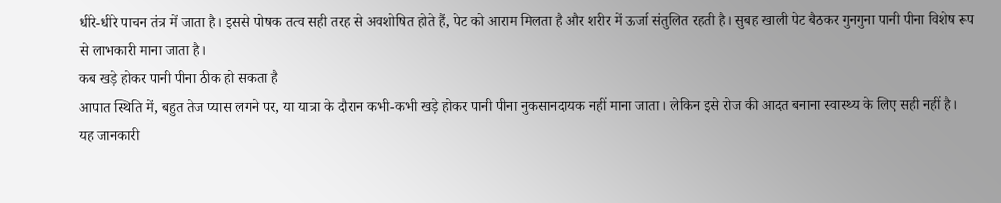धीरे-धीरे पाचन तंत्र में जाता है। इससे पोषक तत्व सही तरह से अवशोषित होते हैं, पेट को आराम मिलता है और शरीर में ऊर्जा संतुलित रहती है। सुबह खाली पेट बैठकर गुनगुना पानी पीना विशेष रूप से लाभकारी माना जाता है।
कब खड़े होकर पानी पीना ठीक हो सकता है
आपात स्थिति में, बहुत तेज प्यास लगने पर, या यात्रा के दौरान कभी-कभी खड़े होकर पानी पीना नुकसानदायक नहीं माना जाता। लेकिन इसे रोज की आदत बनाना स्वास्थ्य के लिए सही नहीं है।
यह जानकारी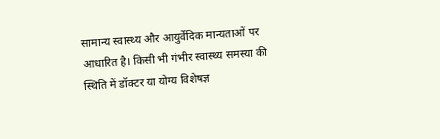सामान्य स्वास्थ्य और आयुर्वेदिक मान्यताओं पर आधारित है। किसी भी गंभीर स्वास्थ्य समस्या की स्थिति में डॉक्टर या योग्य विशेषज्ञ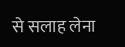से सलाह लेना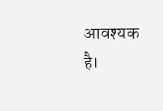आवश्यक है।